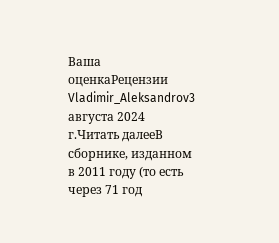Ваша оценкаРецензии
Vladimir_Aleksandrov3 августа 2024 г.Читать далееВ сборнике, изданном в 2011 году (то есть через 71 год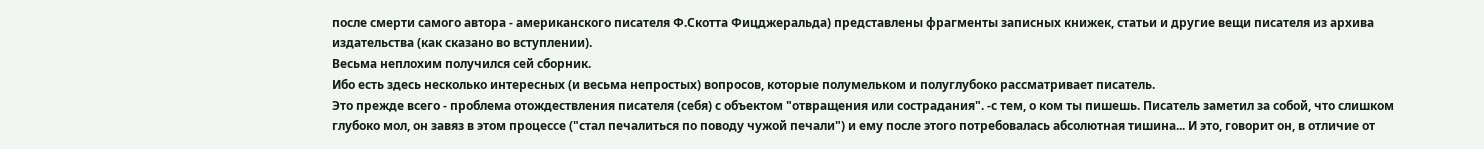после смерти самого автора - американского писателя Ф.Скотта Фицджеральда) представлены фрагменты записных книжек, статьи и другие вещи писателя из архива издательства (как сказано во вступлении).
Весьма неплохим получился сей сборник.
Ибо есть здесь несколько интересных (и весьма непростых) вопросов, которые полумельком и полуглубоко рассматривает писатель.
Это прежде всего - проблема отождествления писателя (себя) с объектом "отвращения или сострадания". -с тем, о ком ты пишешь. Писатель заметил за собой, что слишком глубоко мол, он завяз в этом процессе ("стал печалиться по поводу чужой печали") и ему после этого потребовалась абсолютная тишина... И это, говорит он, в отличие от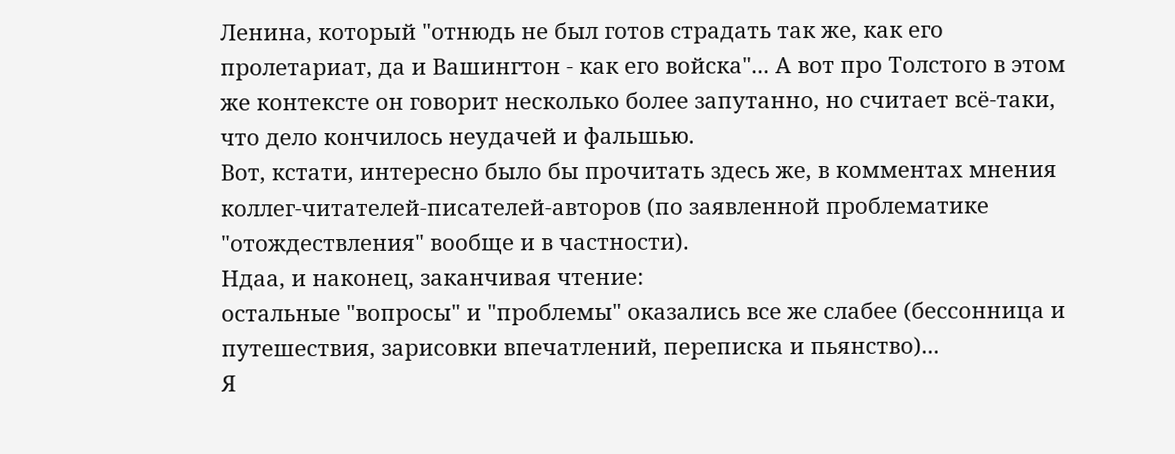Ленина, который "отнюдь не был готов страдать так же, как его пролетариат, да и Вашингтон - как его войска"... А вот про Толстого в этом же контексте он говорит несколько более запутанно, но считает всё-таки, что дело кончилось неудачей и фальшью.
Вот, кстати, интересно было бы прочитать здесь же, в комментах мнения коллег-читателей-писателей-авторов (по заявленной проблематике "отождествления" вообще и в частности).
Ндаа, и наконец, заканчивая чтение:
остальные "вопросы" и "проблемы" оказались все же слабее (бессонница и путешествия, зарисовки впечатлений, переписка и пьянство)...
Я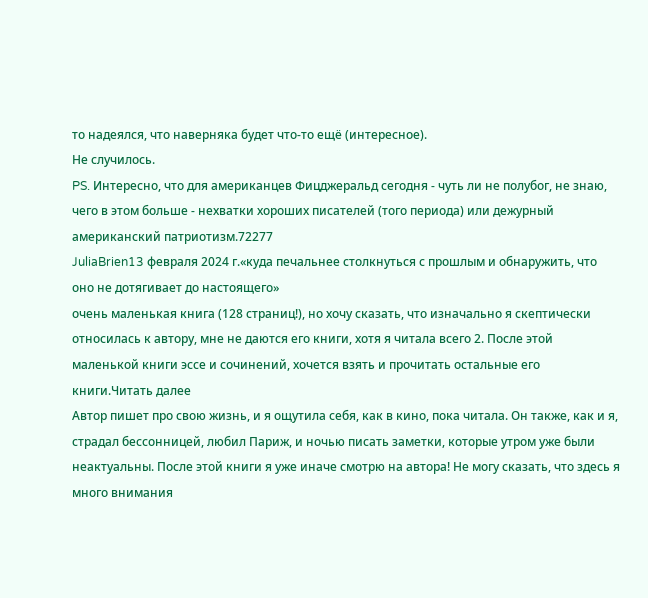то надеялся, что наверняка будет что-то ещё (интересное).
Не случилось.
PS. Интересно, что для американцев Фицджеральд сегодня - чуть ли не полубог, не знаю, чего в этом больше - нехватки хороших писателей (того периода) или дежурный американский патриотизм.72277
JuliaBrien13 февраля 2024 г.«куда печальнее столкнуться с прошлым и обнаружить, что оно не дотягивает до настоящего»
очень маленькая книга (128 страниц!), но хочу сказать, что изначально я скептически относилась к автору, мне не даются его книги, хотя я читала всего 2. После этой маленькой книги эссе и сочинений, хочется взять и прочитать остальные его книги.Читать далее
Автор пишет про свою жизнь, и я ощутила себя, как в кино, пока читала. Он также, как и я, страдал бессонницей, любил Париж, и ночью писать заметки, которые утром уже были неактуальны. После этой книги я уже иначе смотрю на автора! Не могу сказать, что здесь я много внимания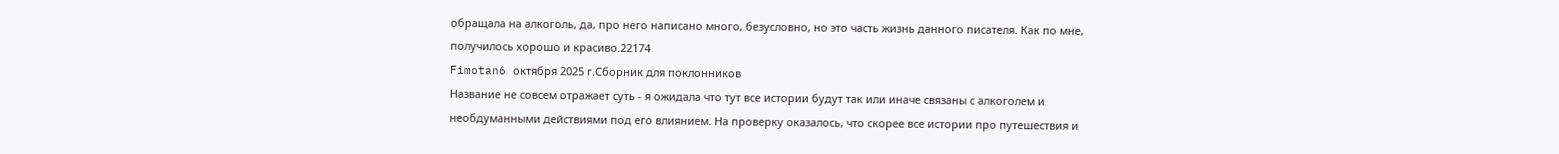обращала на алкоголь, да, про него написано много, безусловно, но это часть жизнь данного писателя. Как по мне, получилось хорошо и красиво.22174
Fimotan6 октября 2025 г.Сборник для поклонников
Название не совсем отражает суть - я ожидала что тут все истории будут так или иначе связаны с алкоголем и необдуманными действиями под его влиянием. На проверку оказалось, что скорее все истории про путешествия и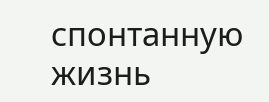спонтанную жизнь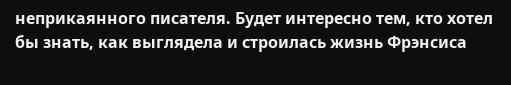неприкаянного писателя. Будет интересно тем, кто хотел бы знать, как выглядела и строилась жизнь Фрэнсиса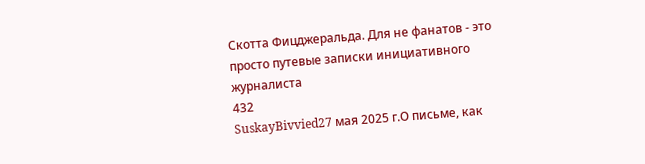Скотта Фицджеральда. Для не фанатов - это просто путевые записки инициативного журналиста
432
SuskayBivvied27 мая 2025 г.О письме, как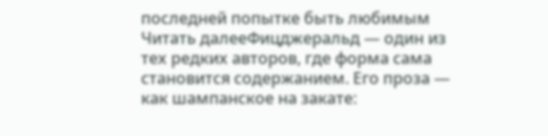последней попытке быть любимым
Читать далееФицджеральд — один из тех редких авторов, где форма сама становится содержанием. Его проза — как шампанское на закате: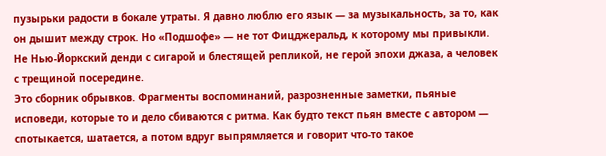пузырьки радости в бокале утраты. Я давно люблю его язык — за музыкальность, за то, как он дышит между строк. Но «Подшофе» — не тот Фицджеральд, к которому мы привыкли. Не Нью-Йоркский денди с сигарой и блестящей репликой, не герой эпохи джаза, а человек с трещиной посередине.
Это сборник обрывков. Фрагменты воспоминаний, разрозненные заметки, пьяные исповеди, которые то и дело сбиваются с ритма. Как будто текст пьян вместе с автором — спотыкается, шатается, а потом вдруг выпрямляется и говорит что-то такое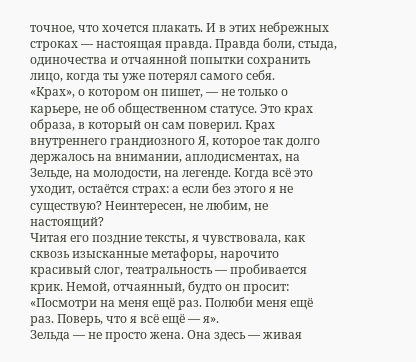точное, что хочется плакать. И в этих небрежных строках — настоящая правда. Правда боли, стыда, одиночества и отчаянной попытки сохранить лицо, когда ты уже потерял самого себя.
«Крах», о котором он пишет, — не только о карьере, не об общественном статусе. Это крах образа, в который он сам поверил. Крах внутреннего грандиозного Я, которое так долго держалось на внимании, аплодисментах, на Зельде, на молодости, на легенде. Когда всё это уходит, остаётся страх: а если без этого я не существую? Неинтересен, не любим, не настоящий?
Читая его поздние тексты, я чувствовала, как сквозь изысканные метафоры, нарочито красивый слог, театральность — пробивается крик. Немой, отчаянный, будто он просит: «Посмотри на меня ещё раз. Полюби меня ещё раз. Поверь, что я всё ещё — я».
Зельда — не просто жена. Она здесь — живая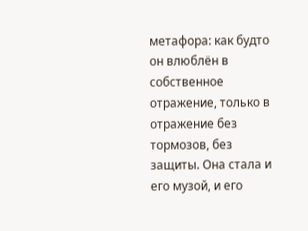метафора: как будто он влюблён в собственное отражение, только в отражение без тормозов, без защиты. Она стала и его музой, и его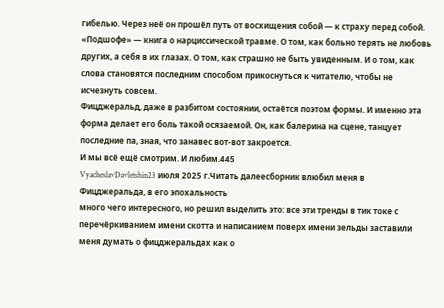гибелью. Через неё он прошёл путь от восхищения собой — к страху перед собой.
«Подшофе» — книга о нарциссической травме. О том, как больно терять не любовь других, а себя в их глазах. О том, как страшно не быть увиденным. И о том, как слова становятся последним способом прикоснуться к читателю, чтобы не исчезнуть совсем.
Фицджеральд, даже в разбитом состоянии, остаётся поэтом формы. И именно эта форма делает его боль такой осязаемой. Он, как балерина на сцене, танцует последние па, зная, что занавес вот-вот закроется.
И мы всё ещё смотрим. И любим.445
VyacheslavDavletshin23 июля 2025 г.Читать далеесборник влюбил меня в Фицджеральда, в его эпохальность
много чего интересного, но решил выделить это: все эти тренды в тик токе с перечёркиванием имени скотта и написанием поверх имени зельды заставили меня думать о фицджеральдах как о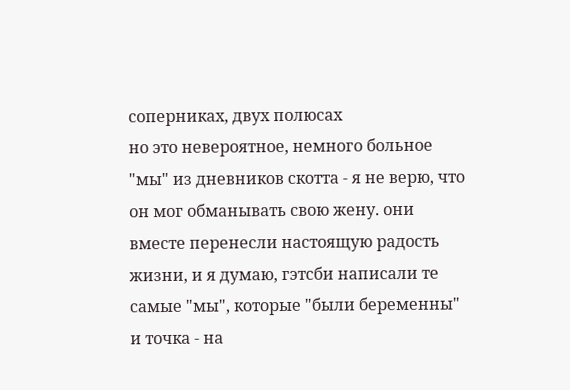соперниках, двух полюсах
но это невероятное, немного больное "мы" из дневников скотта - я не верю, что он мог обманывать свою жену. они вместе перенесли настоящую радость жизни, и я думаю, гэтсби написали те самые "мы", которые "были беременны"
и точка - на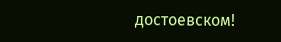достоевском!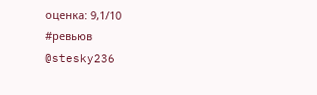оценка: 9,1/10
#ревьюв
@stesky236